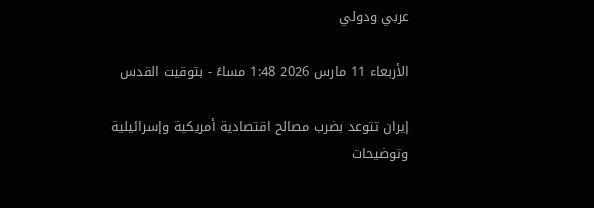عربي ودولي

الأربعاء 11 مارس 2026 1:48 مساءً - بتوقيت القدس

إيران تتوعد بضرب مصالح اقتصادية أمريكية وإسرائيلية وتوضيحات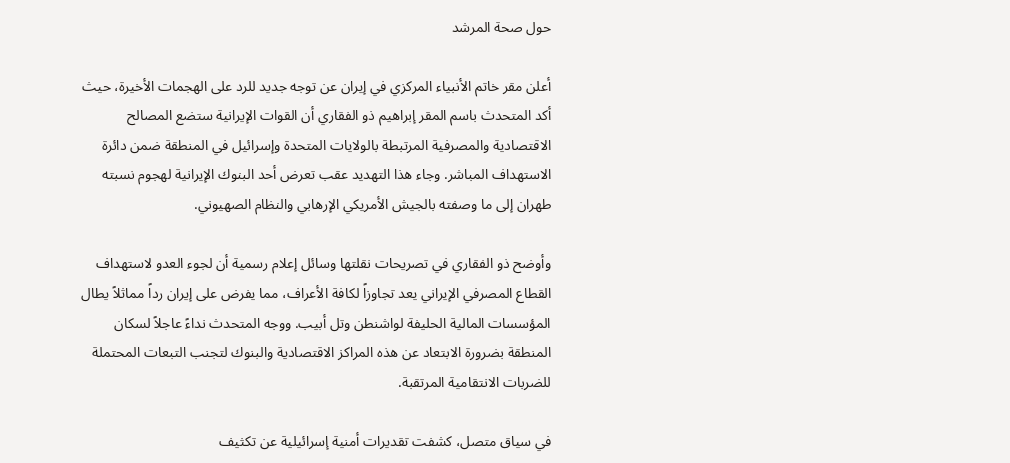حول صحة المرشد

أعلن مقر خاتم الأنبياء المركزي في إيران عن توجه جديد للرد على الهجمات الأخيرة، حيث أكد المتحدث باسم المقر إبراهيم ذو الفقاري أن القوات الإيرانية ستضع المصالح الاقتصادية والمصرفية المرتبطة بالولايات المتحدة وإسرائيل في المنطقة ضمن دائرة الاستهداف المباشر. وجاء هذا التهديد عقب تعرض أحد البنوك الإيرانية لهجوم نسبته طهران إلى ما وصفته بالجيش الأمريكي الإرهابي والنظام الصهيوني.

وأوضح ذو الفقاري في تصريحات نقلتها وسائل إعلام رسمية أن لجوء العدو لاستهداف القطاع المصرفي الإيراني يعد تجاوزاً لكافة الأعراف، مما يفرض على إيران رداً مماثلاً يطال المؤسسات المالية الحليفة لواشنطن وتل أبيب. ووجه المتحدث نداءً عاجلاً لسكان المنطقة بضرورة الابتعاد عن هذه المراكز الاقتصادية والبنوك لتجنب التبعات المحتملة للضربات الانتقامية المرتقبة.

في سياق متصل، كشفت تقديرات أمنية إسرائيلية عن تكثيف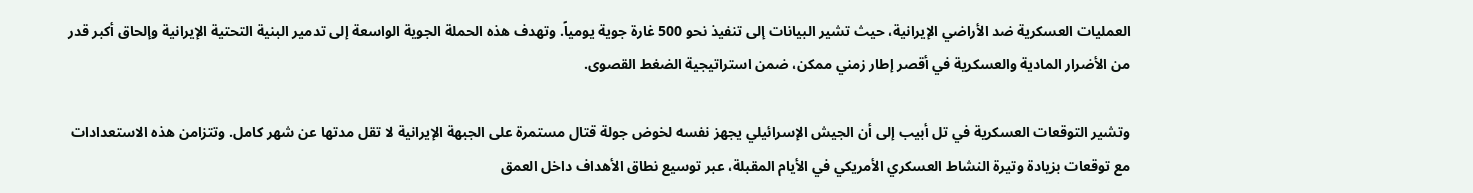العمليات العسكرية ضد الأراضي الإيرانية، حيث تشير البيانات إلى تنفيذ نحو 500 غارة جوية يومياً. وتهدف هذه الحملة الجوية الواسعة إلى تدمير البنية التحتية الإيرانية وإلحاق أكبر قدر من الأضرار المادية والعسكرية في أقصر إطار زمني ممكن، ضمن استراتيجية الضغط القصوى.

وتشير التوقعات العسكرية في تل أبيب إلى أن الجيش الإسرائيلي يجهز نفسه لخوض جولة قتال مستمرة على الجبهة الإيرانية لا تقل مدتها عن شهر كامل. وتتزامن هذه الاستعدادات مع توقعات بزيادة وتيرة النشاط العسكري الأمريكي في الأيام المقبلة، عبر توسيع نطاق الأهداف داخل العمق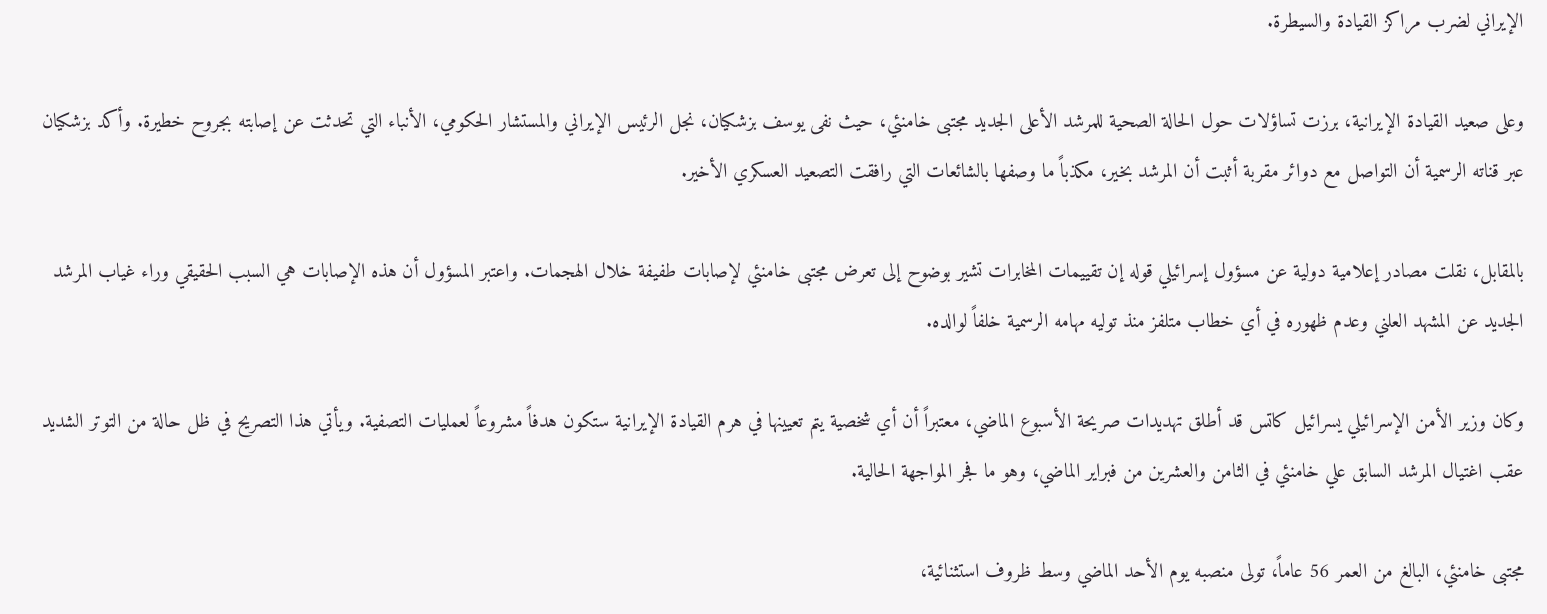الإيراني لضرب مراكز القيادة والسيطرة.

وعلى صعيد القيادة الإيرانية، برزت تساؤلات حول الحالة الصحية للمرشد الأعلى الجديد مجتبى خامنئي، حيث نفى يوسف بزشكيان، نجل الرئيس الإيراني والمستشار الحكومي، الأنباء التي تحدثت عن إصابته بجروح خطيرة. وأكد بزشكيان عبر قناته الرسمية أن التواصل مع دوائر مقربة أثبت أن المرشد بخير، مكذباً ما وصفها بالشائعات التي رافقت التصعيد العسكري الأخير.

بالمقابل، نقلت مصادر إعلامية دولية عن مسؤول إسرائيلي قوله إن تقييمات المخابرات تشير بوضوح إلى تعرض مجتبى خامنئي لإصابات طفيفة خلال الهجمات. واعتبر المسؤول أن هذه الإصابات هي السبب الحقيقي وراء غياب المرشد الجديد عن المشهد العلني وعدم ظهوره في أي خطاب متلفز منذ توليه مهامه الرسمية خلفاً لوالده.

وكان وزير الأمن الإسرائيلي يسرائيل كاتس قد أطلق تهديدات صريحة الأسبوع الماضي، معتبراً أن أي شخصية يتم تعيينها في هرم القيادة الإيرانية ستكون هدفاً مشروعاً لعمليات التصفية. ويأتي هذا التصريح في ظل حالة من التوتر الشديد عقب اغتيال المرشد السابق علي خامنئي في الثامن والعشرين من فبراير الماضي، وهو ما فجر المواجهة الحالية.

مجتبى خامنئي، البالغ من العمر 56 عاماً، تولى منصبه يوم الأحد الماضي وسط ظروف استثنائية،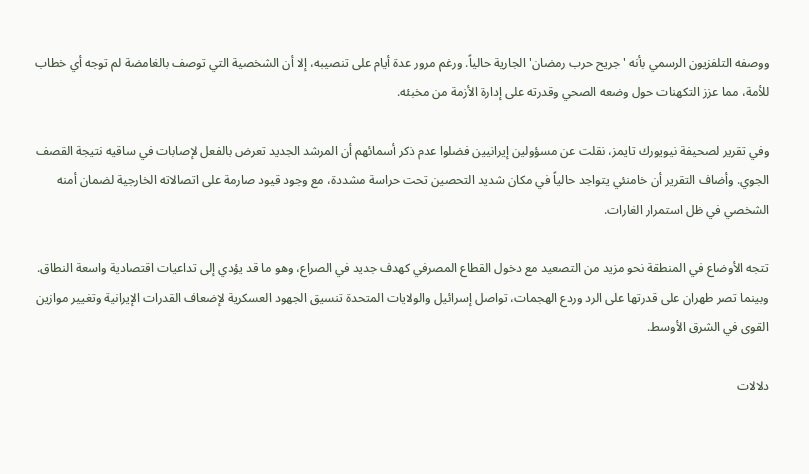ووصفه التلفزيون الرسمي بأنه 'جريح حرب رمضان' الجارية حالياً. ورغم مرور عدة أيام على تنصيبه، إلا أن الشخصية التي توصف بالغامضة لم توجه أي خطاب للأمة، مما عزز التكهنات حول وضعه الصحي وقدرته على إدارة الأزمة من مخبئه.

وفي تقرير لصحيفة نيويورك تايمز، نقلت عن مسؤولين إيرانيين فضلوا عدم ذكر أسمائهم أن المرشد الجديد تعرض بالفعل لإصابات في ساقيه نتيجة القصف الجوي. وأضاف التقرير أن خامنئي يتواجد حالياً في مكان شديد التحصين تحت حراسة مشددة، مع وجود قيود صارمة على اتصالاته الخارجية لضمان أمنه الشخصي في ظل استمرار الغارات.

تتجه الأوضاع في المنطقة نحو مزيد من التصعيد مع دخول القطاع المصرفي كهدف جديد في الصراع، وهو ما قد يؤدي إلى تداعيات اقتصادية واسعة النطاق. وبينما تصر طهران على قدرتها على الرد وردع الهجمات، تواصل إسرائيل والولايات المتحدة تنسيق الجهود العسكرية لإضعاف القدرات الإيرانية وتغيير موازين القوى في الشرق الأوسط.

دلالات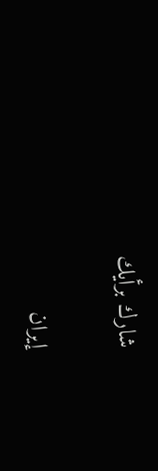شارك برأيك

إيران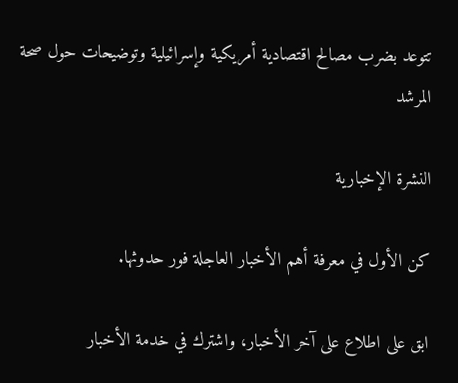تتوعد بضرب مصالح اقتصادية أمريكية وإسرائيلية وتوضيحات حول صحة المرشد

النشرة الإخبارية

كن الأول في معرفة أهم الأخبار العاجلة فور حدوثها.

ابق على اطلاع على آخر الأخبار، واشترك في خدمة الأخبار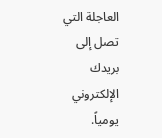العاجلة التي تصل إلى بريدك الإلكتروني يومياً.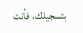بتسجيلك، فأنت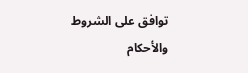توافق على الشروط والأحكام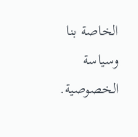الخاصة بنا وسياسة الخصوصية.